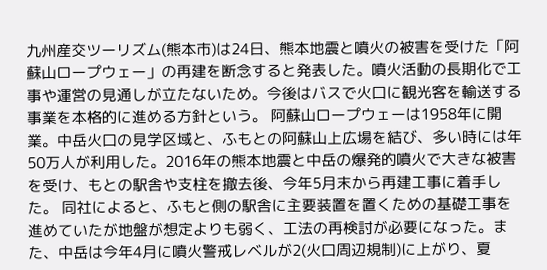九州産交ツーリズム(熊本市)は24日、熊本地震と噴火の被害を受けた「阿蘇山ロープウェー」の再建を断念すると発表した。噴火活動の長期化で工事や運営の見通しが立たないため。今後はバスで火口に観光客を輸送する事業を本格的に進める方針という。 阿蘇山ロープウェーは1958年に開業。中岳火口の見学区域と、ふもとの阿蘇山上広場を結び、多い時には年50万人が利用した。2016年の熊本地震と中岳の爆発的噴火で大きな被害を受け、もとの駅舎や支柱を撤去後、今年5月末から再建工事に着手した。 同社によると、ふもと側の駅舎に主要装置を置くための基礎工事を進めていたが地盤が想定よりも弱く、工法の再検討が必要になった。また、中岳は今年4月に噴火警戒レベルが2(火口周辺規制)に上がり、夏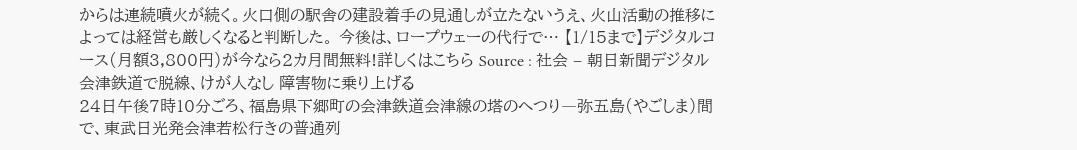からは連続噴火が続く。火口側の駅舎の建設着手の見通しが立たないうえ、火山活動の推移によっては経営も厳しくなると判断した。 今後は、ロープウェーの代行で… 【1/15まで】デジタルコース(月額3,800円)が今なら2カ月間無料!詳しくはこちら Source : 社会 – 朝日新聞デジタル
会津鉄道で脱線、けが人なし 障害物に乗り上げる
24日午後7時10分ごろ、福島県下郷町の会津鉄道会津線の塔のへつり―弥五島(やごしま)間で、東武日光発会津若松行きの普通列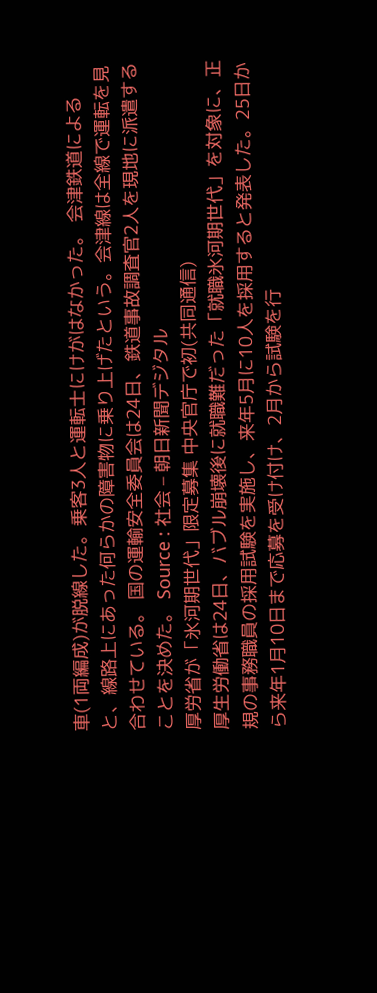車(1両編成)が脱線した。乗客3人と運転士にけがはなかった。 会津鉄道によると、線路上にあった何らかの障害物に乗り上げたという。会津線は全線で運転を見合わせている。 国の運輸安全委員会は24日、鉄道事故調査官2人を現地に派遣することを決めた。 Source : 社会 – 朝日新聞デジタル
厚労省が「氷河期世代」限定募集 中央官庁で初(共同通信)
厚生労働省は24日、バブル崩壊後に就職難だった「就職氷河期世代」を対象に、正規の事務職員の採用試験を実施し、来年5月に10人を採用すると発表した。25日から来年1月10日まで応募を受け付け、2月から試験を行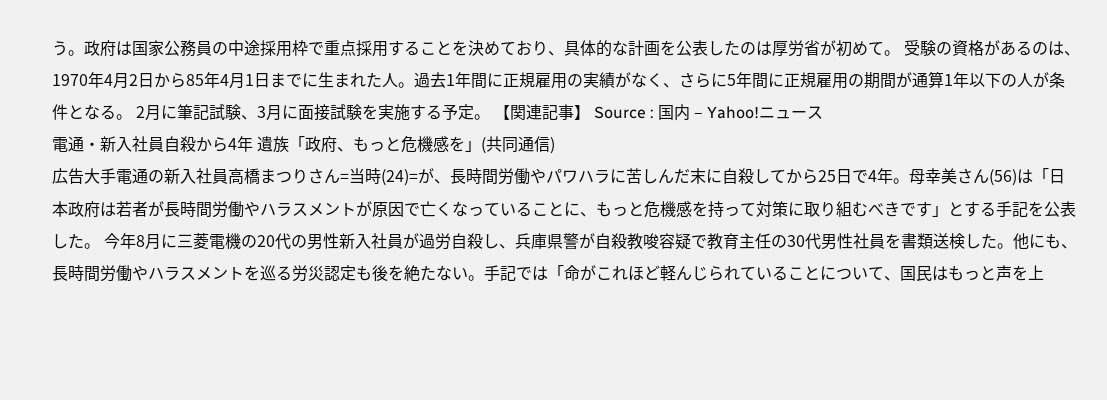う。政府は国家公務員の中途採用枠で重点採用することを決めており、具体的な計画を公表したのは厚労省が初めて。 受験の資格があるのは、1970年4月2日から85年4月1日までに生まれた人。過去1年間に正規雇用の実績がなく、さらに5年間に正規雇用の期間が通算1年以下の人が条件となる。 2月に筆記試験、3月に面接試験を実施する予定。 【関連記事】 Source : 国内 – Yahoo!ニュース
電通・新入社員自殺から4年 遺族「政府、もっと危機感を」(共同通信)
広告大手電通の新入社員高橋まつりさん=当時(24)=が、長時間労働やパワハラに苦しんだ末に自殺してから25日で4年。母幸美さん(56)は「日本政府は若者が長時間労働やハラスメントが原因で亡くなっていることに、もっと危機感を持って対策に取り組むべきです」とする手記を公表した。 今年8月に三菱電機の20代の男性新入社員が過労自殺し、兵庫県警が自殺教唆容疑で教育主任の30代男性社員を書類送検した。他にも、長時間労働やハラスメントを巡る労災認定も後を絶たない。手記では「命がこれほど軽んじられていることについて、国民はもっと声を上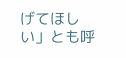げてほしい」とも呼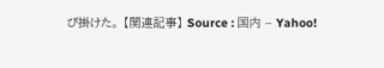び掛けた。 【関連記事】 Source : 国内 – Yahoo!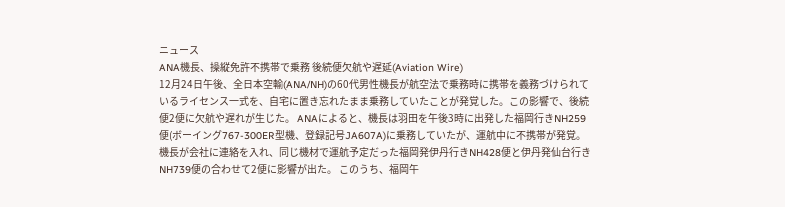ニュース
ANA機長、操縦免許不携帯で乗務 後続便欠航や遅延(Aviation Wire)
12月24日午後、全日本空輸(ANA/NH)の60代男性機長が航空法で乗務時に携帯を義務づけられているライセンス一式を、自宅に置き忘れたまま乗務していたことが発覚した。この影響で、後続便2便に欠航や遅れが生じた。 ANAによると、機長は羽田を午後3時に出発した福岡行きNH259便(ボーイング767-300ER型機、登録記号JA607A)に乗務していたが、運航中に不携帯が発覚。機長が会社に連絡を入れ、同じ機材で運航予定だった福岡発伊丹行きNH428便と伊丹発仙台行きNH739便の合わせて2便に影響が出た。 このうち、福岡午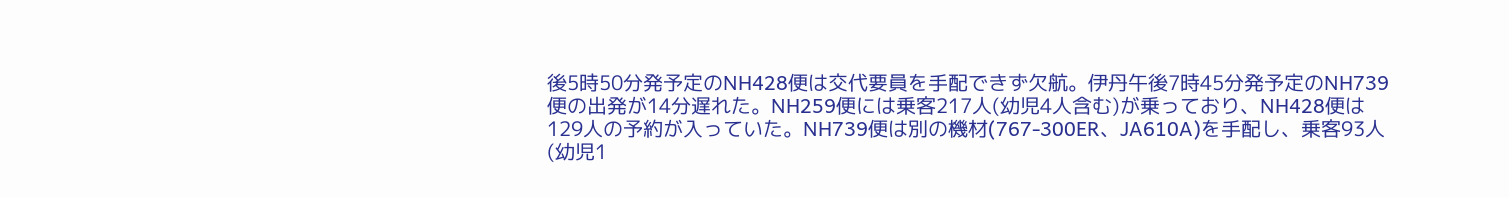後5時50分発予定のNH428便は交代要員を手配できず欠航。伊丹午後7時45分発予定のNH739便の出発が14分遅れた。NH259便には乗客217人(幼児4人含む)が乗っており、NH428便は129人の予約が入っていた。NH739便は別の機材(767-300ER、JA610A)を手配し、乗客93人(幼児1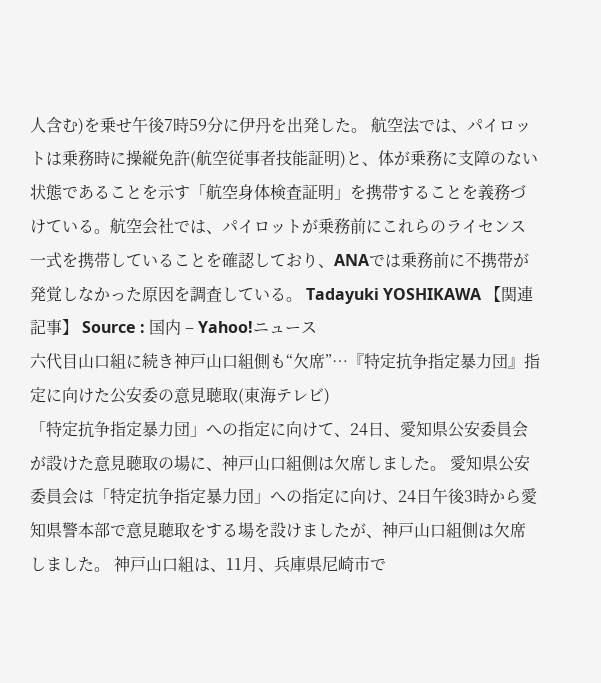人含む)を乗せ午後7時59分に伊丹を出発した。 航空法では、パイロットは乗務時に操縦免許(航空従事者技能証明)と、体が乗務に支障のない状態であることを示す「航空身体検査証明」を携帯することを義務づけている。航空会社では、パイロットが乗務前にこれらのライセンス一式を携帯していることを確認しており、ANAでは乗務前に不携帯が発覚しなかった原因を調査している。 Tadayuki YOSHIKAWA 【関連記事】 Source : 国内 – Yahoo!ニュース
六代目山口組に続き神戸山口組側も“欠席”…『特定抗争指定暴力団』指定に向けた公安委の意見聴取(東海テレビ)
「特定抗争指定暴力団」への指定に向けて、24日、愛知県公安委員会が設けた意見聴取の場に、神戸山口組側は欠席しました。 愛知県公安委員会は「特定抗争指定暴力団」への指定に向け、24日午後3時から愛知県警本部で意見聴取をする場を設けましたが、神戸山口組側は欠席しました。 神戸山口組は、11月、兵庫県尼崎市で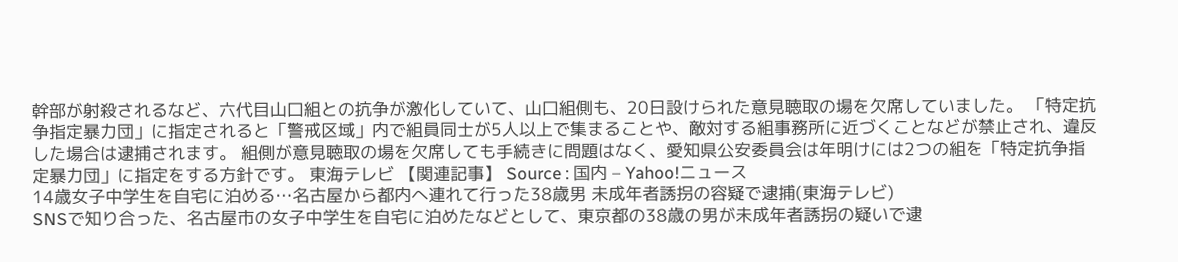幹部が射殺されるなど、六代目山口組との抗争が激化していて、山口組側も、20日設けられた意見聴取の場を欠席していました。 「特定抗争指定暴力団」に指定されると「警戒区域」内で組員同士が5人以上で集まることや、敵対する組事務所に近づくことなどが禁止され、違反した場合は逮捕されます。 組側が意見聴取の場を欠席しても手続きに問題はなく、愛知県公安委員会は年明けには2つの組を「特定抗争指定暴力団」に指定をする方針です。 東海テレビ 【関連記事】 Source : 国内 – Yahoo!ニュース
14歳女子中学生を自宅に泊める…名古屋から都内へ連れて行った38歳男 未成年者誘拐の容疑で逮捕(東海テレビ)
SNSで知り合った、名古屋市の女子中学生を自宅に泊めたなどとして、東京都の38歳の男が未成年者誘拐の疑いで逮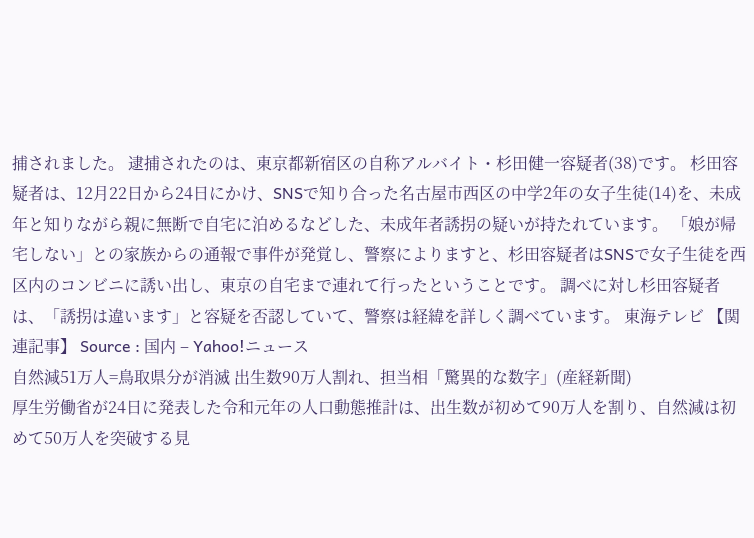捕されました。 逮捕されたのは、東京都新宿区の自称アルバイト・杉田健一容疑者(38)です。 杉田容疑者は、12月22日から24日にかけ、SNSで知り合った名古屋市西区の中学2年の女子生徒(14)を、未成年と知りながら親に無断で自宅に泊めるなどした、未成年者誘拐の疑いが持たれています。 「娘が帰宅しない」との家族からの通報で事件が発覚し、警察によりますと、杉田容疑者はSNSで女子生徒を西区内のコンビニに誘い出し、東京の自宅まで連れて行ったということです。 調べに対し杉田容疑者は、「誘拐は違います」と容疑を否認していて、警察は経緯を詳しく調べています。 東海テレビ 【関連記事】 Source : 国内 – Yahoo!ニュース
自然減51万人=鳥取県分が消滅 出生数90万人割れ、担当相「驚異的な数字」(産経新聞)
厚生労働省が24日に発表した令和元年の人口動態推計は、出生数が初めて90万人を割り、自然減は初めて50万人を突破する見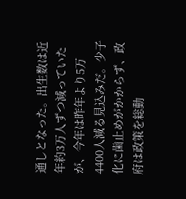通しとなった。出生数は近年約3万人ずつ減っていたが、今年は昨年より5万4400人減る見込みだ。少子化に歯止めがかからず、政府は政策を総動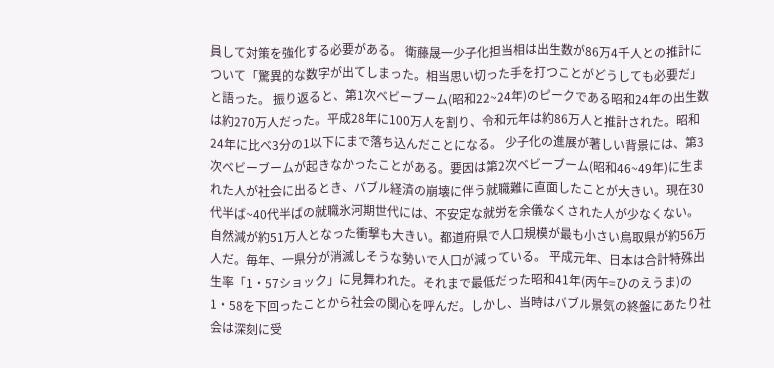員して対策を強化する必要がある。 衛藤晟一少子化担当相は出生数が86万4千人との推計について「驚異的な数字が出てしまった。相当思い切った手を打つことがどうしても必要だ」と語った。 振り返ると、第1次ベビーブーム(昭和22~24年)のピークである昭和24年の出生数は約270万人だった。平成28年に100万人を割り、令和元年は約86万人と推計された。昭和24年に比べ3分の1以下にまで落ち込んだことになる。 少子化の進展が著しい背景には、第3次ベビーブームが起きなかったことがある。要因は第2次ベビーブーム(昭和46~49年)に生まれた人が社会に出るとき、バブル経済の崩壊に伴う就職難に直面したことが大きい。現在30代半ば~40代半ばの就職氷河期世代には、不安定な就労を余儀なくされた人が少なくない。 自然減が約51万人となった衝撃も大きい。都道府県で人口規模が最も小さい鳥取県が約56万人だ。毎年、一県分が消滅しそうな勢いで人口が減っている。 平成元年、日本は合計特殊出生率「1・57ショック」に見舞われた。それまで最低だった昭和41年(丙午=ひのえうま)の1・58を下回ったことから社会の関心を呼んだ。しかし、当時はバブル景気の終盤にあたり社会は深刻に受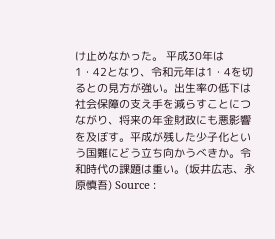け止めなかった。 平成30年は1・42となり、令和元年は1・4を切るとの見方が強い。出生率の低下は社会保障の支え手を減らすことにつながり、将来の年金財政にも悪影響を及ぼす。平成が残した少子化という国難にどう立ち向かうべきか。令和時代の課題は重い。(坂井広志、永原慎吾) Source :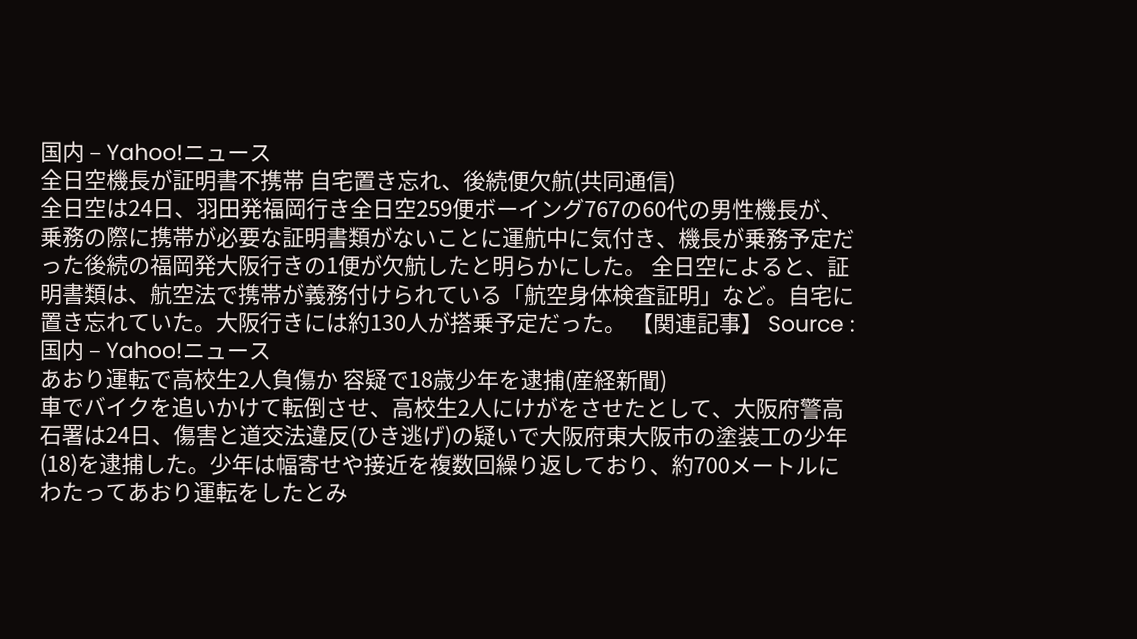国内 – Yahoo!ニュース
全日空機長が証明書不携帯 自宅置き忘れ、後続便欠航(共同通信)
全日空は24日、羽田発福岡行き全日空259便ボーイング767の60代の男性機長が、乗務の際に携帯が必要な証明書類がないことに運航中に気付き、機長が乗務予定だった後続の福岡発大阪行きの1便が欠航したと明らかにした。 全日空によると、証明書類は、航空法で携帯が義務付けられている「航空身体検査証明」など。自宅に置き忘れていた。大阪行きには約130人が搭乗予定だった。 【関連記事】 Source : 国内 – Yahoo!ニュース
あおり運転で高校生2人負傷か 容疑で18歳少年を逮捕(産経新聞)
車でバイクを追いかけて転倒させ、高校生2人にけがをさせたとして、大阪府警高石署は24日、傷害と道交法違反(ひき逃げ)の疑いで大阪府東大阪市の塗装工の少年(18)を逮捕した。少年は幅寄せや接近を複数回繰り返しており、約700メートルにわたってあおり運転をしたとみ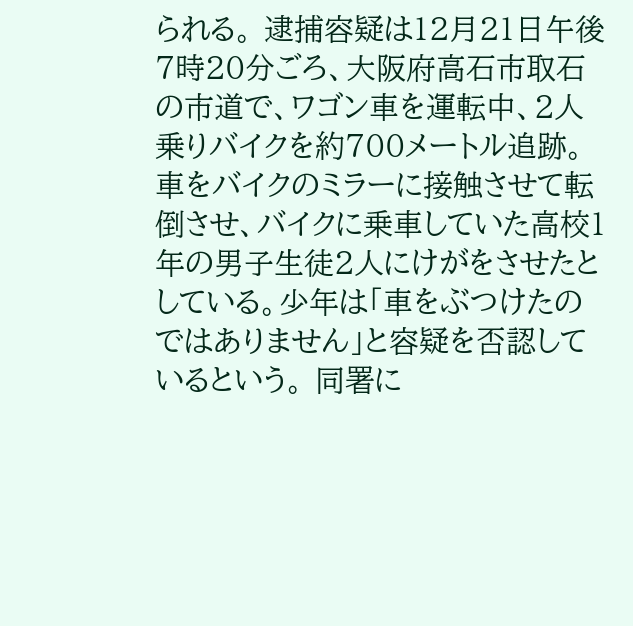られる。 逮捕容疑は12月21日午後7時20分ごろ、大阪府高石市取石の市道で、ワゴン車を運転中、2人乗りバイクを約700メートル追跡。車をバイクのミラーに接触させて転倒させ、バイクに乗車していた高校1年の男子生徒2人にけがをさせたとしている。少年は「車をぶつけたのではありません」と容疑を否認しているという。 同署に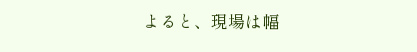よると、現場は幅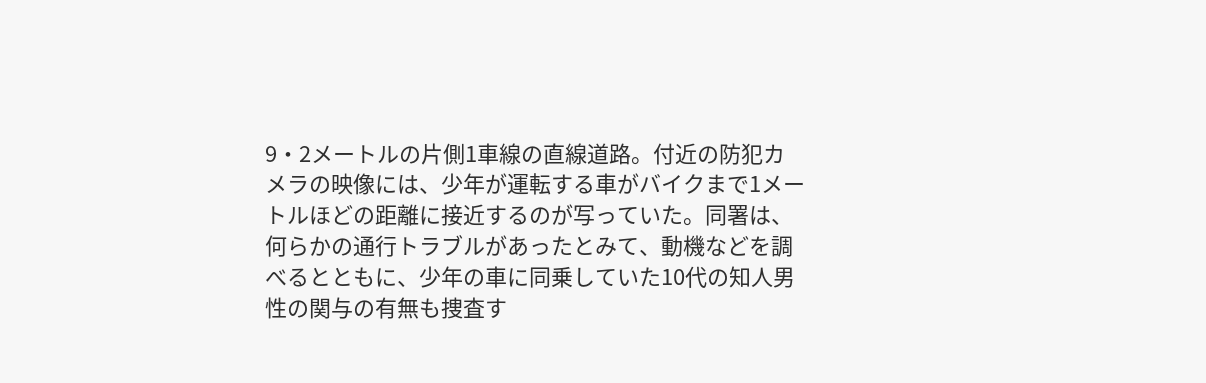9・2メートルの片側1車線の直線道路。付近の防犯カメラの映像には、少年が運転する車がバイクまで1メートルほどの距離に接近するのが写っていた。同署は、何らかの通行トラブルがあったとみて、動機などを調べるとともに、少年の車に同乗していた10代の知人男性の関与の有無も捜査す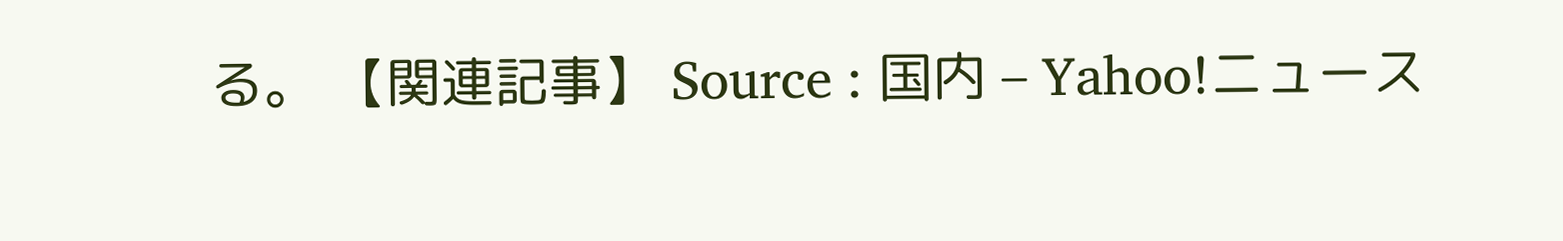る。 【関連記事】 Source : 国内 – Yahoo!ニュース